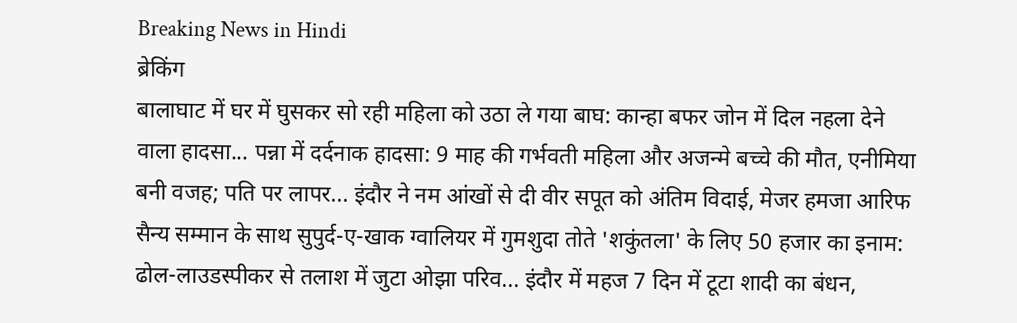Breaking News in Hindi
ब्रेकिंग
बालाघाट में घर में घुसकर सो रही महिला को उठा ले गया बाघ: कान्हा बफर जोन में दिल नहला देने वाला हादसा... पन्ना में दर्दनाक हादसा: 9 माह की गर्भवती महिला और अजन्मे बच्चे की मौत, एनीमिया बनी वजह; पति पर लापर... इंदौर ने नम आंखों से दी वीर सपूत को अंतिम विदाई, मेजर हमजा आरिफ सैन्य सम्मान के साथ सुपुर्द-ए-खाक ग्वालियर में गुमशुदा तोते 'शकुंतला' के लिए 50 हजार का इनाम: ढोल-लाउडस्पीकर से तलाश में जुटा ओझा परिव... इंदौर में महज 7 दिन में टूटा शादी का बंधन,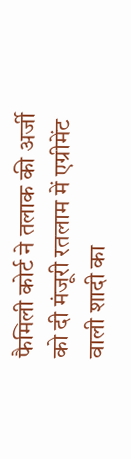फैमिली कोर्ट ने तलाक की अर्जी को दी मंजूरी रतलाम में एग्रीमेंट वाली शादी का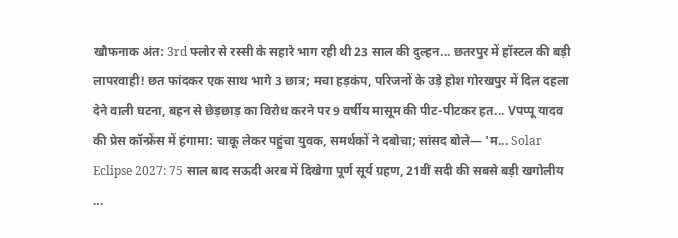खौफनाक अंत: 3rd फ्लोर से रस्सी के सहारे भाग रही थी 23 साल की दुल्हन... छतरपुर में हॉस्टल की बड़ी लापरवाही! छत फांदकर एक साथ भागे 3 छात्र; मचा हड़कंप, परिजनों के उड़े होश गोरखपुर में दिल दहला देने वाली घटना, बहन से छेड़छाड़ का विरोध करने पर 9 वर्षीय मासूम की पीट-पीटकर हत... Vपप्पू यादव की प्रेस कॉन्फ्रेंस में हंगामा: चाकू लेकर पहुंचा युवक, समर्थकों ने दबोचा; सांसद बोले— 'म... Solar Eclipse 2027: 75 साल बाद सऊदी अरब में दिखेगा पूर्ण सूर्य ग्रहण, 21वीं सदी की सबसे बड़ी खगोलीय ...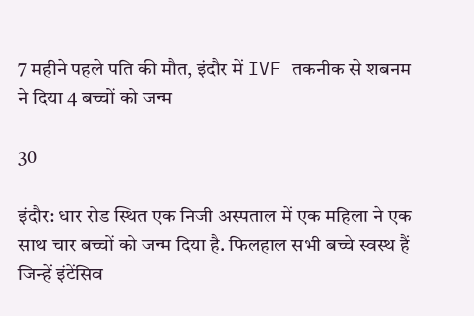7 महीने पहले पति की मौत, इंदौर में IVF तकनीक से शबनम ने दिया 4 बच्चों को जन्म

30

इंदौर: धार रोड स्थित एक निजी अस्पताल में एक महिला ने एक साथ चार बच्चों को जन्म दिया है. फिलहाल सभी बच्चे स्वस्थ हैं जिन्हें इंटेंसिव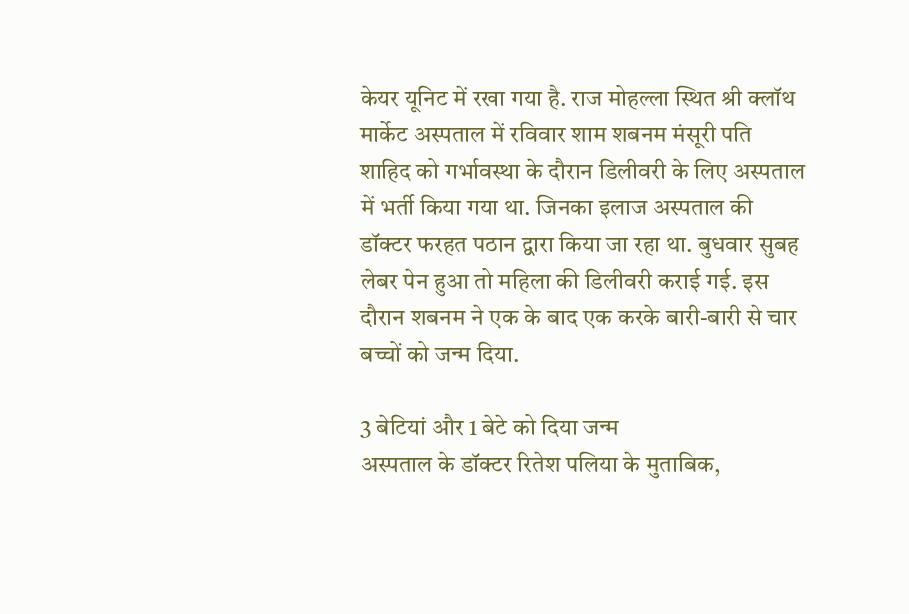केयर यूनिट में रखा गया है. राज मोहल्ला स्थित श्री क्लॉथ मार्केट अस्पताल में रविवार शाम शबनम मंसूरी पति शाहिद को गर्भावस्था के दौरान डिलीवरी के लिए अस्पताल में भर्ती किया गया था. जिनका इलाज अस्पताल की डॉक्टर फरहत पठान द्वारा किया जा रहा था. बुधवार सुबह लेबर पेन हुआ तो महिला की डिलीवरी कराई गई. इस दौरान शबनम ने एक के बाद एक करके बारी-बारी से चार बच्चों को जन्म दिया.

3 बेटियां और 1 बेटे को दिया जन्म
अस्पताल के डॉक्टर रितेश पलिया के मुताबिक,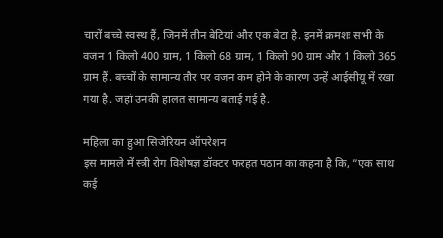चारों बच्चे स्वस्थ हैं, जिनमें तीन बेटियां और एक बेटा है. इनमें क्रमशः सभी के वजन 1 किलो 400 ग्राम, 1 किलो 68 ग्राम, 1 किलो 90 ग्राम और 1 किलो 365 ग्राम हैं. बच्चों के सामान्य तौर पर वजन कम होने के कारण उन्हें आईसीयू में रखा गया है. जहां उनकी हालत सामान्य बताई गई है.

महिला का हुआ सिजेरियन ऑपरेशन
इस मामले में स्त्री रोग विशेषज्ञ डॉक्टर फरहत पठान का कहना है कि, ”एक साथ कई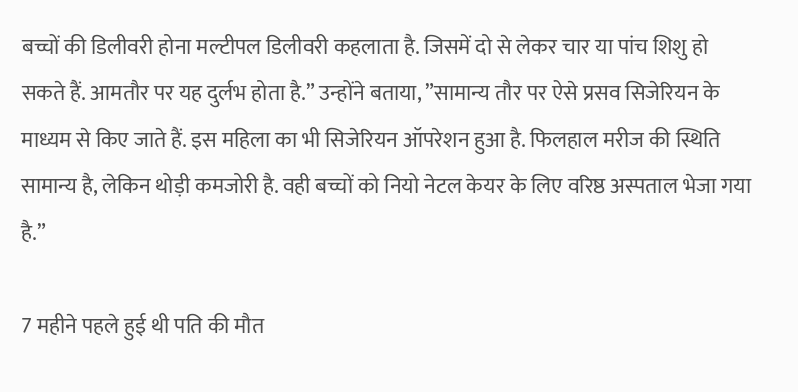बच्चों की डिलीवरी होना मल्टीपल डिलीवरी कहलाता है. जिसमें दो से लेकर चार या पांच शिशु हो सकते हैं. आमतौर पर यह दुर्लभ होता है.” उन्होंने बताया, ”सामान्य तौर पर ऐसे प्रसव सिजेरियन के माध्यम से किए जाते हैं. इस महिला का भी सिजेरियन ऑपरेशन हुआ है. फिलहाल मरीज की स्थिति सामान्य है, लेकिन थोड़ी कमजोरी है. वही बच्चों को नियो नेटल केयर के लिए वरिष्ठ अस्पताल भेजा गया है.”

7 महीने पहले हुई थी पति की मौत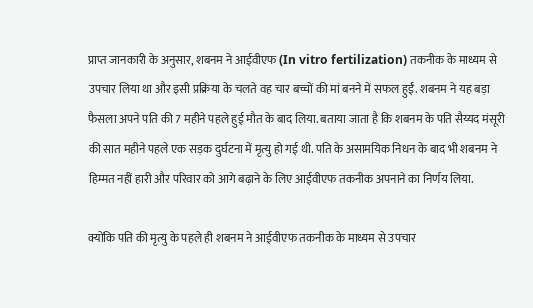प्राप्त जानकारी के अनुसार, शबनम ने आईवीएफ (In vitro fertilization) तकनीक के माध्यम से उपचार लिया था और इसी प्रक्रिया के चलते वह चार बच्चों की मां बनने में सफल हुईं. शबनम ने यह बड़ा फैसला अपने पति की 7 महीने पहले हुई मौत के बाद लिया. बताया जाता है कि शबनम के पति सैय्यद मंसूरी की सात महीने पहले एक सड़क दुर्घटना में मृत्यु हो गई थी. पति के असामयिक निधन के बाद भी शबनम ने हिम्मत नहीं हारी और परिवार को आगे बढ़ाने के लिए आईवीएफ तकनीक अपनाने का निर्णय लिया.

क्योंकि पति की मृत्यु के पहले ही शबनम ने आईवीएफ तकनीक के माध्यम से उपचार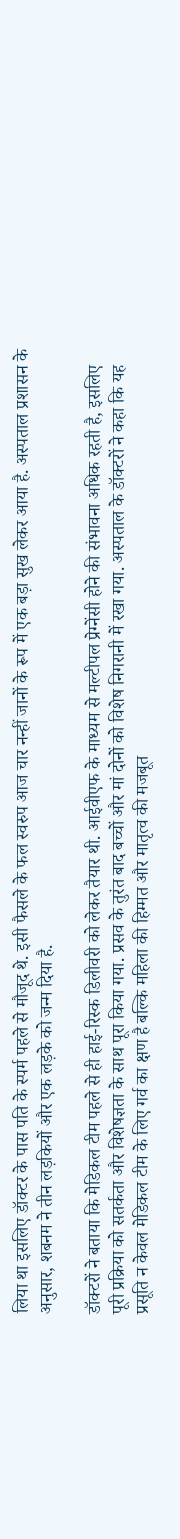लिया था इसलिए डॉक्टर के पास पति के स्पर्म पहले से मौजूद थे. इसी फैसले के फल स्वरुप आज चार नन्हीं जानों के रूप में एक बड़ा सुख लेकर आया है. अस्पताल प्रशासन के अनुसार, शबनम ने तीन लड़कियों और एक लड़के को जन्म दिया है.

डॉक्टरों ने बताया कि मेडिकल टीम पहले से ही हाई-रिस्क डिलीवरी को लेकर तैयार थी. आईवीएफ के माध्यम से मल्टीपल प्रेग्नेंसी होने की संभावना अधिक रहती है, इसलिए पूरी प्रक्रिया को सतर्कता और विशेषज्ञता के साथ पूरा किया गया. प्रसव के तुरंत बाद बच्चों और मां दोनों को विशेष निगरानी में रखा गया. अस्पताल के डॉक्टरों ने कहा कि यह प्रसूति न केवल मेडिकल टीम के लिए गर्व का क्षण है बल्कि महिला की हिम्मत और मातृत्व की मजबूत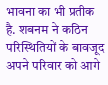भावना का भी प्रतीक है. शबनम ने कठिन परिस्थितियों के बावजूद अपने परिवार को आगे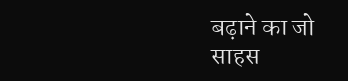बढ़ाने का जो साहस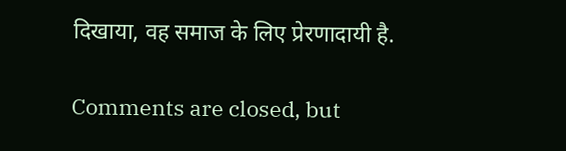दिखाया, वह समाज के लिए प्रेरणादायी है.

Comments are closed, but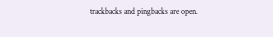trackbacks and pingbacks are open.